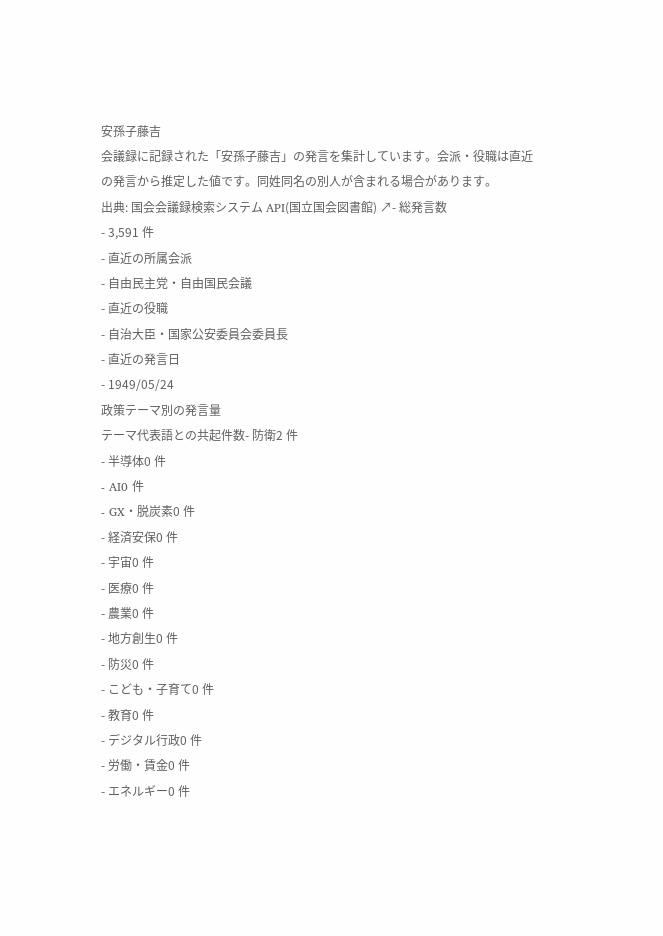安孫子藤吉
会議録に記録された「安孫子藤吉」の発言を集計しています。会派・役職は直近の発言から推定した値です。同姓同名の別人が含まれる場合があります。
出典: 国会会議録検索システム API(国立国会図書館) ↗- 総発言数
- 3,591 件
- 直近の所属会派
- 自由民主党・自由国民会議
- 直近の役職
- 自治大臣・国家公安委員会委員長
- 直近の発言日
- 1949/05/24
政策テーマ別の発言量
テーマ代表語との共起件数- 防衛2 件
- 半導体0 件
- AI0 件
- GX・脱炭素0 件
- 経済安保0 件
- 宇宙0 件
- 医療0 件
- 農業0 件
- 地方創生0 件
- 防災0 件
- こども・子育て0 件
- 教育0 件
- デジタル行政0 件
- 労働・賃金0 件
- エネルギー0 件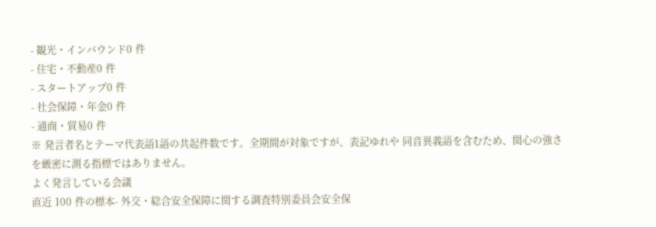- 観光・インバウンド0 件
- 住宅・不動産0 件
- スタートアップ0 件
- 社会保障・年金0 件
- 通商・貿易0 件
※ 発言者名とテーマ代表語1語の共起件数です。全期間が対象ですが、表記ゆれや 同音異義語を含むため、関心の強さを厳密に測る指標ではありません。
よく発言している会議
直近 100 件の標本- 外交・総合安全保障に関する調査特別委員会安全保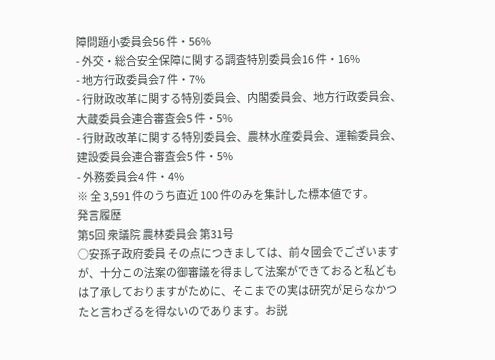障問題小委員会56 件・56%
- 外交・総合安全保障に関する調査特別委員会16 件・16%
- 地方行政委員会7 件・7%
- 行財政改革に関する特別委員会、内閣委員会、地方行政委員会、大蔵委員会連合審査会5 件・5%
- 行財政改革に関する特別委員会、農林水産委員会、運輸委員会、建設委員会連合審査会5 件・5%
- 外務委員会4 件・4%
※ 全 3,591 件のうち直近 100 件のみを集計した標本値です。
発言履歴
第5回 衆議院 農林委員会 第31号
○安孫子政府委員 その点につきましては、前々國会でございますが、十分この法案の御審議を得まして法案ができておると私どもは了承しておりますがために、そこまでの実は研究が足らなかつたと言わざるを得ないのであります。お説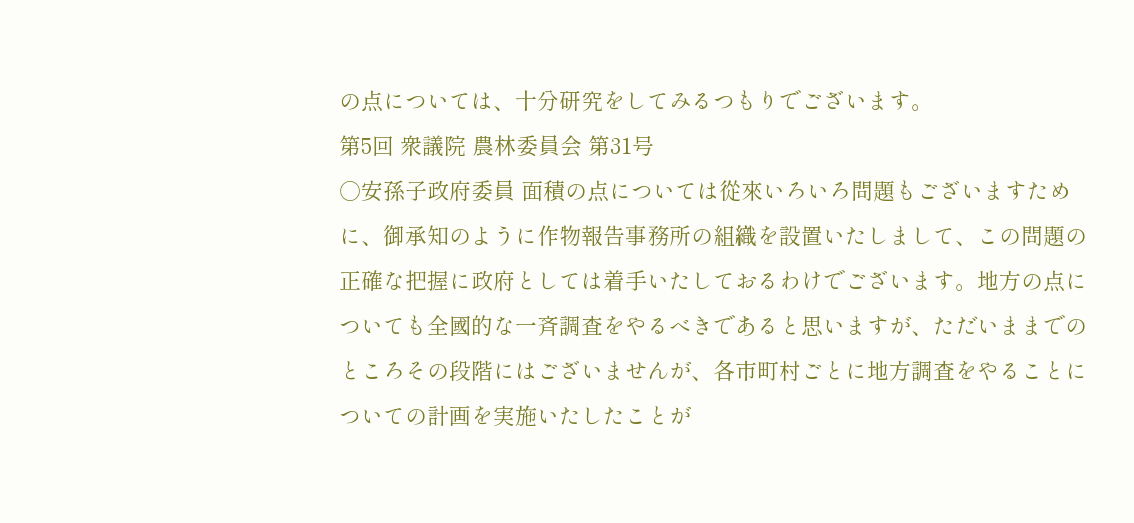の点については、十分研究をしてみるつもりでございます。
第5回 衆議院 農林委員会 第31号
○安孫子政府委員 面積の点については從來いろいろ問題もございますために、御承知のように作物報告事務所の組織を設置いたしまして、この問題の正確な把握に政府としては着手いたしておるわけでございます。地方の点についても全國的な一斉調査をやるべきであると思いますが、ただいままでのところその段階にはございませんが、各市町村ごとに地方調査をやることについての計画を実施いたしたことが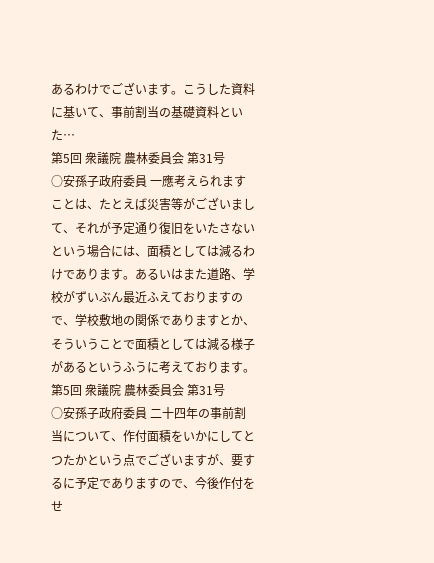あるわけでございます。こうした資料に基いて、事前割当の基礎資料といた…
第5回 衆議院 農林委員会 第31号
○安孫子政府委員 一應考えられますことは、たとえば災害等がございまして、それが予定通り復旧をいたさないという場合には、面積としては減るわけであります。あるいはまた道路、学校がずいぶん最近ふえておりますので、学校敷地の関係でありますとか、そういうことで面積としては減る様子があるというふうに考えております。
第5回 衆議院 農林委員会 第31号
○安孫子政府委員 二十四年の事前割当について、作付面積をいかにしてとつたかという点でございますが、要するに予定でありますので、今後作付をせ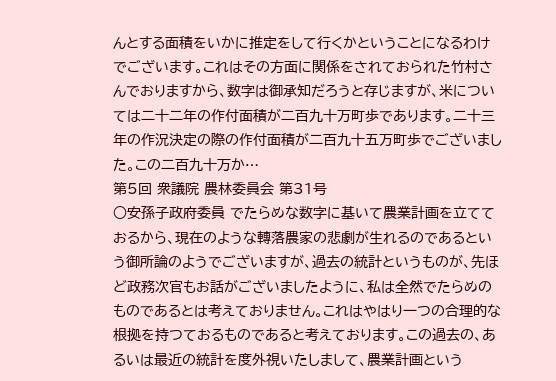んとする面積をいかに推定をして行くかということになるわけでございます。これはその方面に関係をされておられた竹村さんでおりますから、数字は御承知だろうと存じますが、米については二十二年の作付面積が二百九十万町歩であります。二十三年の作況決定の際の作付面積が二百九十五万町歩でございました。この二百九十万か…
第5回 衆議院 農林委員会 第31号
○安孫子政府委員 でたらめな数字に基いて農業計画を立てておるから、現在のような轉落農家の悲劇が生れるのであるという御所論のようでございますが、過去の統計というものが、先ほど政務次官もお話がございましたように、私は全然でたらめのものであるとは考えておりません。これはやはり一つの合理的な根拠を持つておるものであると考えております。この過去の、あるいは最近の統計を度外視いたしまして、農業計画という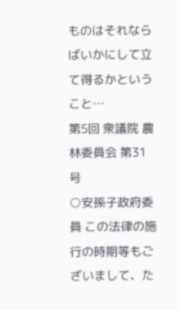ものはそれならばいかにして立て得るかということ…
第5回 衆議院 農林委員会 第31号
○安孫子政府委員 この法律の施行の時期等もございまして、た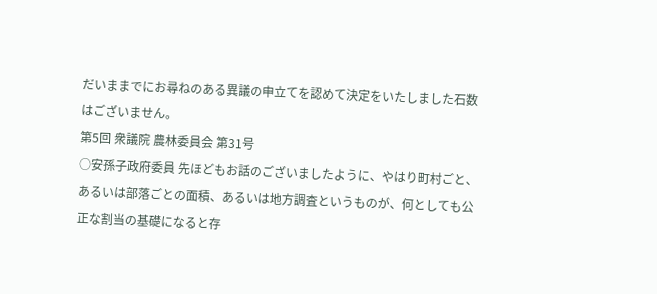だいままでにお尋ねのある異議の申立てを認めて決定をいたしました石数はございません。
第5回 衆議院 農林委員会 第31号
○安孫子政府委員 先ほどもお話のございましたように、やはり町村ごと、あるいは部落ごとの面積、あるいは地方調査というものが、何としても公正な割当の基礎になると存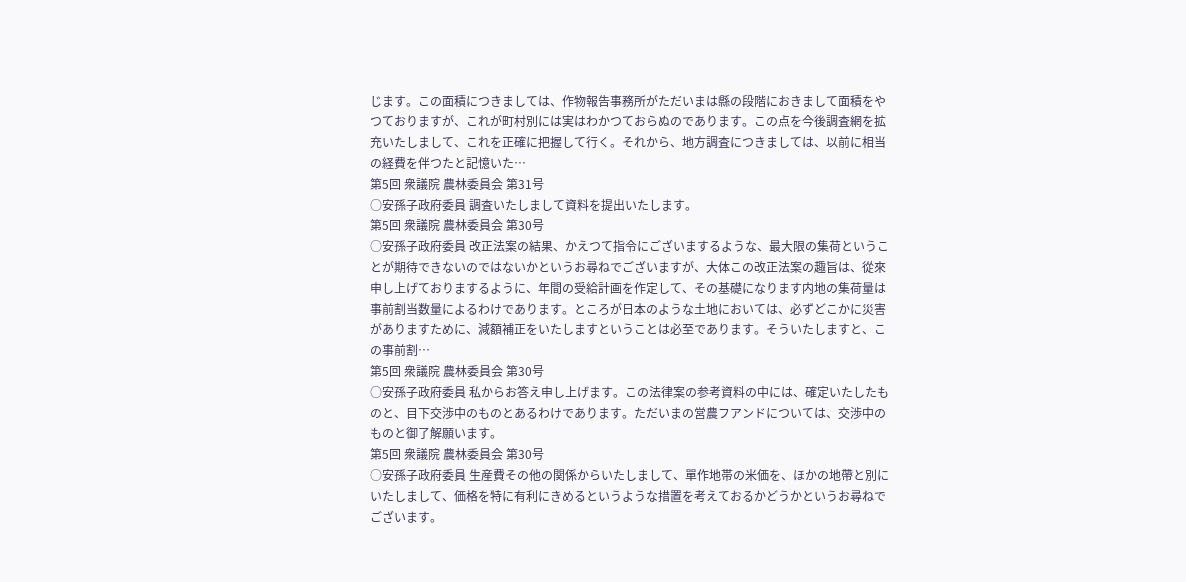じます。この面積につきましては、作物報告事務所がただいまは縣の段階におきまして面積をやつておりますが、これが町村別には実はわかつておらぬのであります。この点を今後調査網を拡充いたしまして、これを正確に把握して行く。それから、地方調査につきましては、以前に相当の経費を伴つたと記憶いた…
第5回 衆議院 農林委員会 第31号
○安孫子政府委員 調査いたしまして資料を提出いたします。
第5回 衆議院 農林委員会 第30号
○安孫子政府委員 改正法案の結果、かえつて指令にございまするような、最大限の集荷ということが期待できないのではないかというお尋ねでございますが、大体この改正法案の趣旨は、從來申し上げておりまするように、年間の受給計画を作定して、その基礎になります内地の集荷量は事前割当数量によるわけであります。ところが日本のような土地においては、必ずどこかに災害がありますために、減額補正をいたしますということは必至であります。そういたしますと、この事前割…
第5回 衆議院 農林委員会 第30号
○安孫子政府委員 私からお答え申し上げます。この法律案の参考資料の中には、確定いたしたものと、目下交渉中のものとあるわけであります。ただいまの営農フアンドについては、交渉中のものと御了解願います。
第5回 衆議院 農林委員会 第30号
○安孫子政府委員 生産費その他の関係からいたしまして、單作地帯の米価を、ほかの地帶と別にいたしまして、価格を特に有利にきめるというような措置を考えておるかどうかというお尋ねでございます。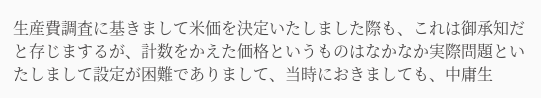生産費調査に基きまして米価を決定いたしました際も、これは御承知だと存じまするが、計数をかえた価格というものはなかなか実際問題といたしまして設定が困難でありまして、当時におきましても、中庸生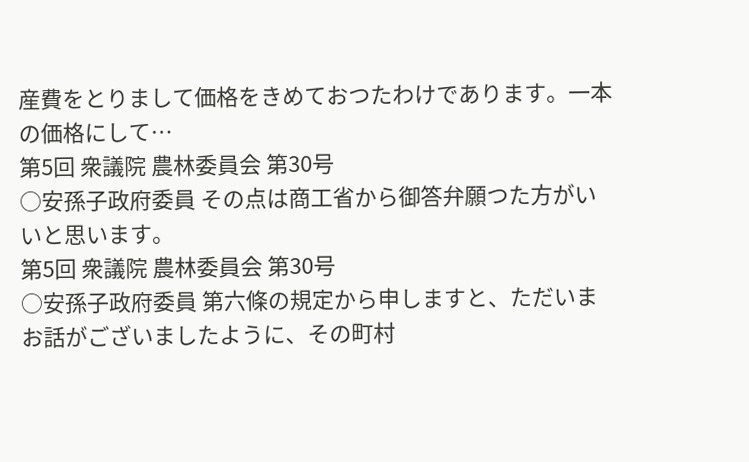産費をとりまして価格をきめておつたわけであります。一本の価格にして…
第5回 衆議院 農林委員会 第30号
○安孫子政府委員 その点は商工省から御答弁願つた方がいいと思います。
第5回 衆議院 農林委員会 第30号
○安孫子政府委員 第六條の規定から申しますと、ただいまお話がございましたように、その町村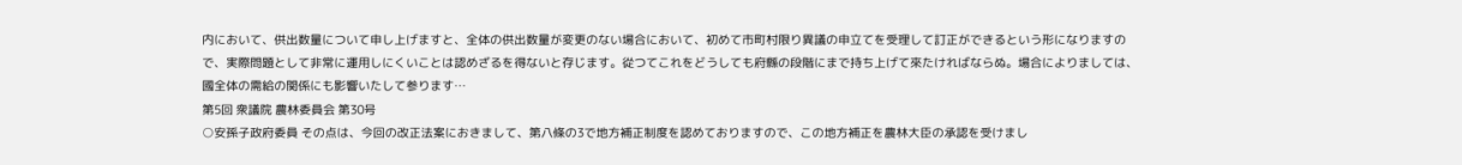内において、供出数量について申し上げますと、全体の供出数量が変更のない場合において、初めて市町村限り異議の申立てを受理して訂正ができるという形になりますので、実際問題として非常に運用しにくいことは認めざるを得ないと存じます。從つてこれをどうしても府縣の段階にまで持ち上げて來たければならぬ。場合によりましては、國全体の需給の関係にも影響いたして参ります…
第5回 衆議院 農林委員会 第30号
○安孫子政府委員 その点は、今回の改正法案におきまして、第八條の3で地方補正制度を認めておりますので、この地方補正を農林大臣の承認を受けまし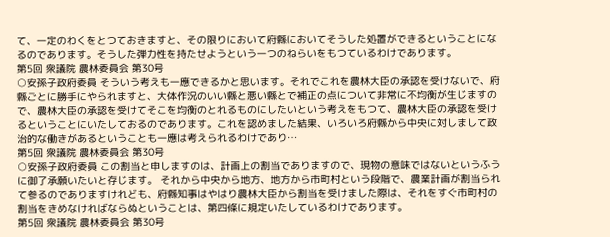て、一定のわくをとつておきますと、その限りにおいて府縣においてそうした処置ができるということになるのであります。そうした弾力性を持たせようという一つのねらいをもつているわけであります。
第5回 衆議院 農林委員会 第30号
○安孫子政府委員 そういう考えも一應できるかと思います。それでこれを農林大臣の承認を受けないで、府縣ごとに勝手にやられますと、大体作況のいい縣と悪い縣とで補正の点について非常に不均衡が生じますので、農林大臣の承認を受けてそこを均衡のとれるものにしたいという考えをもつて、農林大臣の承認を受けるということにいたしておるのであります。これを認めました結果、いろいろ府縣から中央に対しまして政治的な働きがあるということも一應は考えられるわけであり…
第5回 衆議院 農林委員会 第30号
○安孫子政府委員 この割当と申しますのは、計画上の割当でありますので、現物の意味ではないというふうに御了承願いたいと存じます。 それから中央から地方、地方から市町村という段階で、農業計画が割当られて参るのでありますけれども、府縣知事はやはり農林大臣から割当を受けました際は、それをすぐ市町村の割当をきめなければならぬということは、第四條に規定いたしているわけであります。
第5回 衆議院 農林委員会 第30号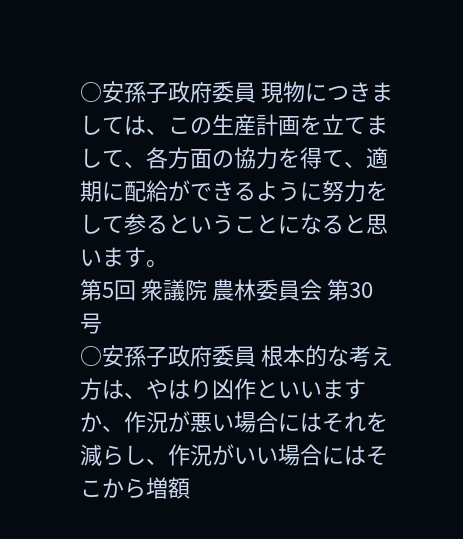○安孫子政府委員 現物につきましては、この生産計画を立てまして、各方面の協力を得て、適期に配給ができるように努力をして参るということになると思います。
第5回 衆議院 農林委員会 第30号
○安孫子政府委員 根本的な考え方は、やはり凶作といいますか、作況が悪い場合にはそれを減らし、作況がいい場合にはそこから増額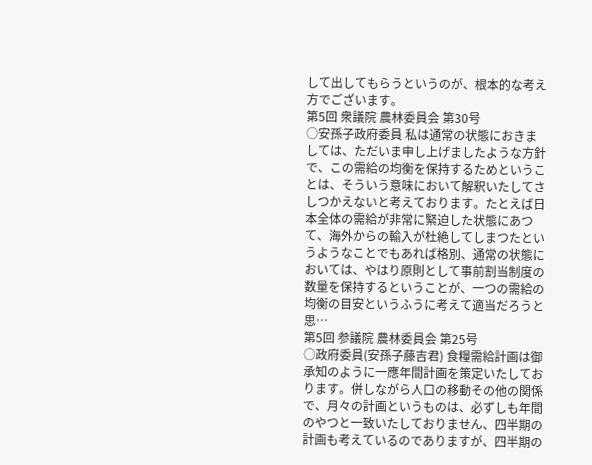して出してもらうというのが、根本的な考え方でございます。
第5回 衆議院 農林委員会 第30号
○安孫子政府委員 私は通常の状態におきましては、ただいま申し上げましたような方針で、この需給の均衡を保持するためということは、そういう意味において解釈いたしてさしつかえないと考えております。たとえば日本全体の需給が非常に緊迫した状態にあつて、海外からの輸入が杜絶してしまつたというようなことでもあれば格別、通常の状態においては、やはり原則として事前割当制度の数量を保持するということが、一つの需給の均衡の目安というふうに考えて適当だろうと思…
第5回 参議院 農林委員会 第25号
○政府委員(安孫子藤吉君) 食糧需給計画は御承知のように一應年間計画を策定いたしております。併しながら人口の移動その他の関係で、月々の計画というものは、必ずしも年間のやつと一致いたしておりません、四半期の計画も考えているのでありますが、四半期の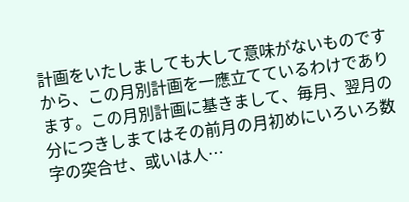計画をいたしましても大して意味がないものですから、この月別計画を一應立てているわけであります。この月別計画に基きまして、毎月、翌月の分につきしまてはその前月の月初めにいろいろ数字の突合せ、或いは人…